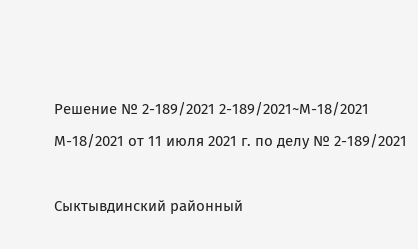Решение № 2-189/2021 2-189/2021~М-18/2021 М-18/2021 от 11 июля 2021 г. по делу № 2-189/2021

Сыктывдинский районный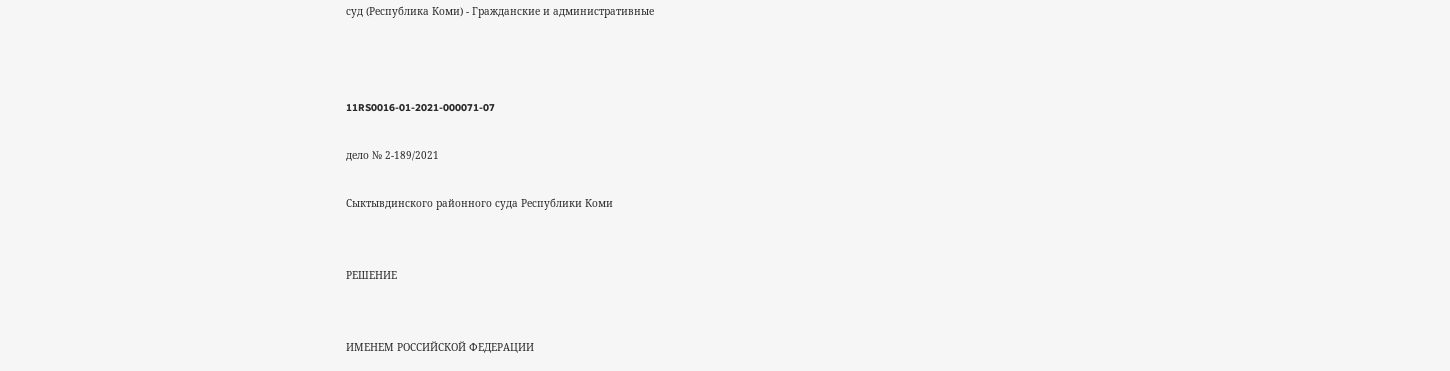суд (Республика Коми) - Гражданские и административные



11RS0016-01-2021-000071-07

дело № 2-189/2021

Сыктывдинского районного суда Республики Коми


РЕШЕНИЕ


ИМЕНЕМ РОССИЙСКОЙ ФЕДЕРАЦИИ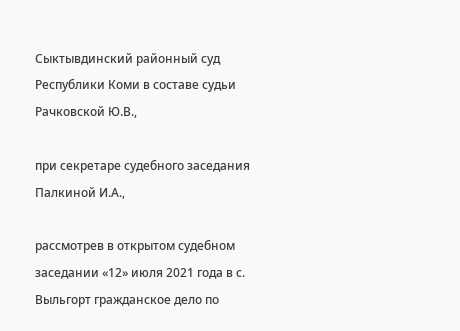Сыктывдинский районный суд Республики Коми в составе судьи Рачковской Ю.В.,

при секретаре судебного заседания Палкиной И.А.,

рассмотрев в открытом судебном заседании «12» июля 2021 года в с. Выльгорт гражданское дело по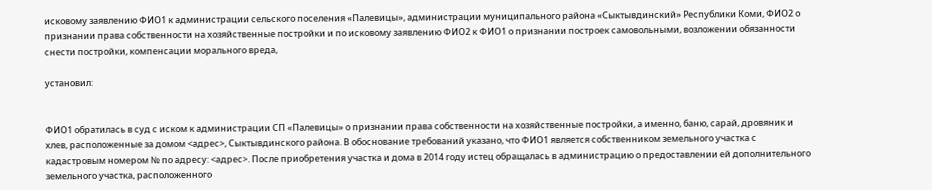исковому заявлению ФИО1 к администрации сельского поселения «Палевицы», администрации муниципального района «Сыктывдинский» Республики Коми, ФИО2 о признании права собственности на хозяйственные постройки и по исковому заявлению ФИО2 к ФИО1 о признании построек самовольными, возложении обязанности снести постройки, компенсации морального вреда,

установил:


ФИО1 обратилась в суд с иском к администрации СП «Палевицы» о признании права собственности на хозяйственные постройки, а именно, баню, сарай, дровяник и хлев, расположенные за домом <адрес>, Сыктывдинского района. В обоснование требований указано, что ФИО1 является собственником земельного участка с кадастровым номером № по адресу: <адрес>. После приобретения участка и дома в 2014 году истец обращалась в администрацию о предоставлении ей дополнительного земельного участка, расположенного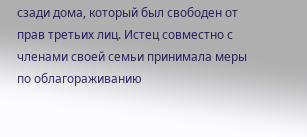сзади дома, который был свободен от прав третьих лиц. Истец совместно с членами своей семьи принимала меры по облагораживанию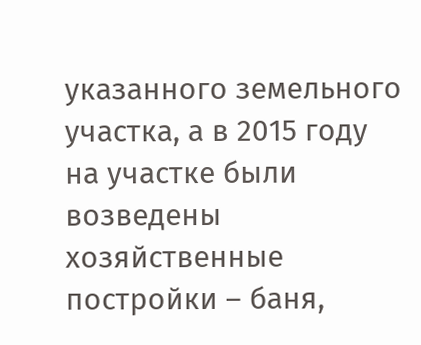указанного земельного участка, а в 2015 году на участке были возведены хозяйственные постройки – баня,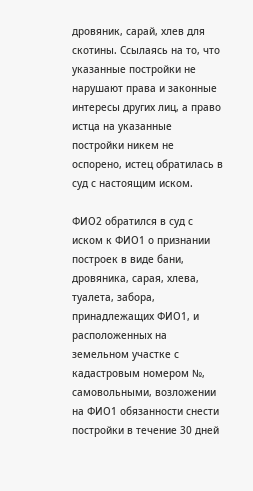дровяник, сарай, хлев для скотины. Ссылаясь на то, что указанные постройки не нарушают права и законные интересы других лиц, а право истца на указанные постройки никем не оспорено, истец обратилась в суд с настоящим иском.

ФИО2 обратился в суд с иском к ФИО1 о признании построек в виде бани, дровяника, сарая, хлева, туалета, забора, принадлежащих ФИО1, и расположенных на земельном участке с кадастровым номером №, самовольными, возложении на ФИО1 обязанности снести постройки в течение 30 дней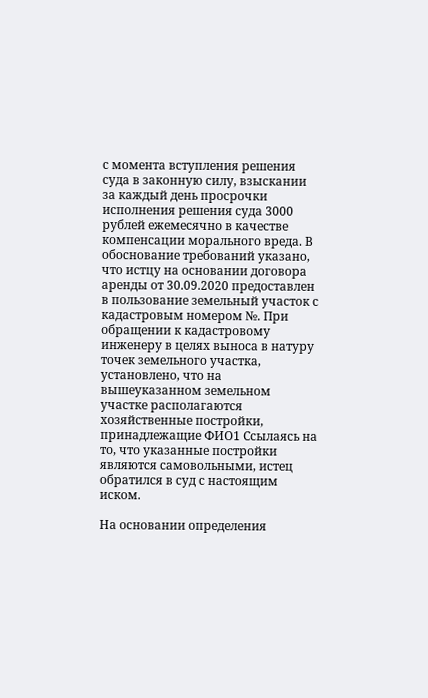с момента вступления решения суда в законную силу, взыскании за каждый день просрочки исполнения решения суда 3000 рублей ежемесячно в качестве компенсации морального вреда. В обоснование требований указано, что истцу на основании договора аренды от 30.09.2020 предоставлен в пользование земельный участок с кадастровым номером №. При обращении к кадастровому инженеру в целях выноса в натуру точек земельного участка, установлено, что на вышеуказанном земельном участке располагаются хозяйственные постройки, принадлежащие ФИО1 Ссылаясь на то, что указанные постройки являются самовольными, истец обратился в суд с настоящим иском.

На основании определения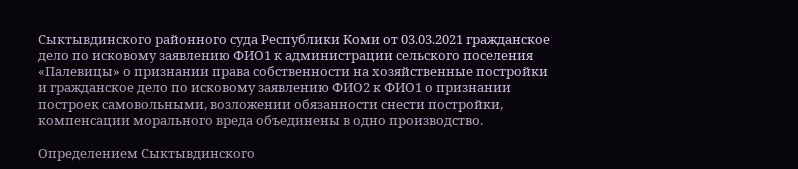Сыктывдинского районного суда Республики Коми от 03.03.2021 гражданское дело по исковому заявлению ФИО1 к администрации сельского поселения «Палевицы» о признании права собственности на хозяйственные постройки и гражданское дело по исковому заявлению ФИО2 к ФИО1 о признании построек самовольными, возложении обязанности снести постройки, компенсации морального вреда объединены в одно производство.

Определением Сыктывдинского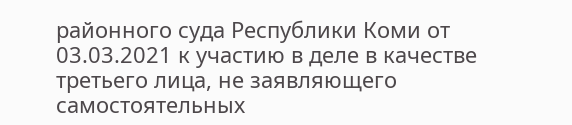районного суда Республики Коми от 03.03.2021 к участию в деле в качестве третьего лица, не заявляющего самостоятельных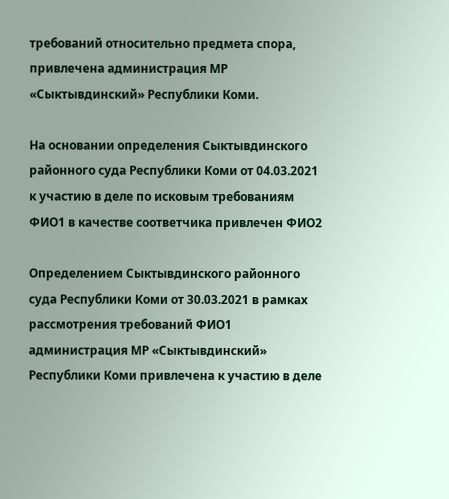требований относительно предмета спора, привлечена администрация МР «Сыктывдинский» Республики Коми.

На основании определения Сыктывдинского районного суда Республики Коми от 04.03.2021 к участию в деле по исковым требованиям ФИО1 в качестве соответчика привлечен ФИО2

Определением Сыктывдинского районного суда Республики Коми от 30.03.2021 в рамках рассмотрения требований ФИО1 администрация МР «Сыктывдинский» Республики Коми привлечена к участию в деле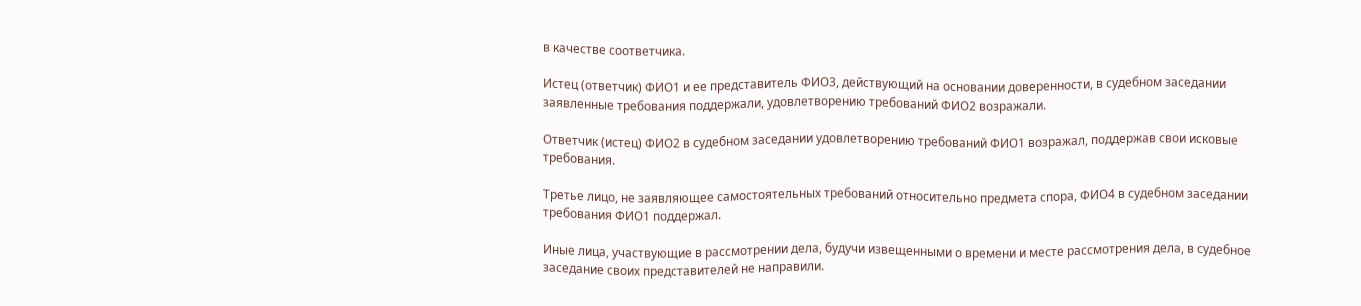в качестве соответчика.

Истец (ответчик) ФИО1 и ее представитель ФИО3, действующий на основании доверенности, в судебном заседании заявленные требования поддержали, удовлетворению требований ФИО2 возражали.

Ответчик (истец) ФИО2 в судебном заседании удовлетворению требований ФИО1 возражал, поддержав свои исковые требования.

Третье лицо, не заявляющее самостоятельных требований относительно предмета спора, ФИО4 в судебном заседании требования ФИО1 поддержал.

Иные лица, участвующие в рассмотрении дела, будучи извещенными о времени и месте рассмотрения дела, в судебное заседание своих представителей не направили.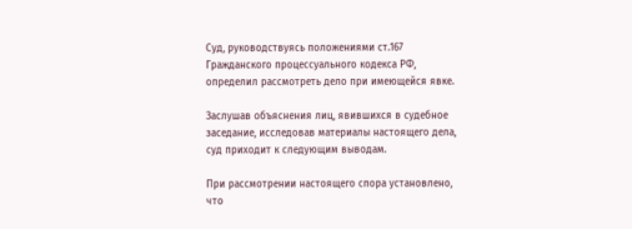Суд, руководствуясь положениями ст.167 Гражданского процессуального кодекса РФ, определил рассмотреть дело при имеющейся явке.

Заслушав объяснения лиц, явившихся в судебное заседание, исследовав материалы настоящего дела, суд приходит к следующим выводам.

При рассмотрении настоящего спора установлено, что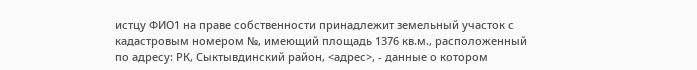истцу ФИО1 на праве собственности принадлежит земельный участок с кадастровым номером №, имеющий площадь 1376 кв.м., расположенный по адресу: РК, Сыктывдинский район, <адрес>, - данные о котором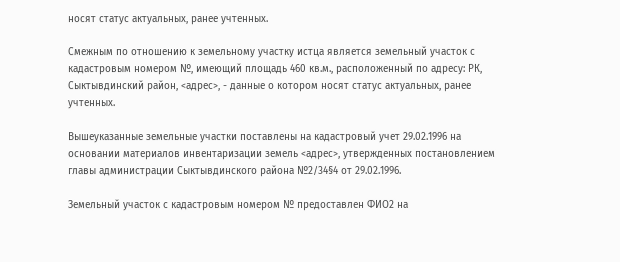носят статус актуальных, ранее учтенных.

Смежным по отношению к земельному участку истца является земельный участок с кадастровым номером №, имеющий площадь 460 кв.м., расположенный по адресу: РК, Сыктывдинский район, <адрес>, - данные о котором носят статус актуальных, ранее учтенных.

Вышеуказанные земельные участки поставлены на кадастровый учет 29.02.1996 на основании материалов инвентаризации земель <адрес>, утвержденных постановлением главы администрации Сыктывдинского района №2/34§4 от 29.02.1996.

Земельный участок с кадастровым номером № предоставлен ФИО2 на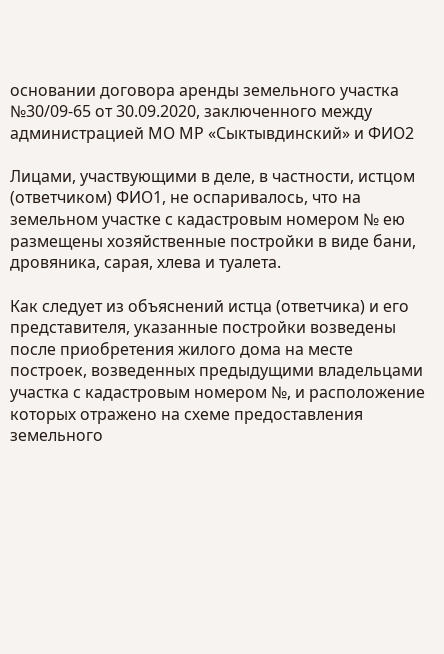основании договора аренды земельного участка №30/09-65 от 30.09.2020, заключенного между администрацией МО МР «Сыктывдинский» и ФИО2

Лицами, участвующими в деле, в частности, истцом (ответчиком) ФИО1, не оспаривалось, что на земельном участке с кадастровым номером № ею размещены хозяйственные постройки в виде бани, дровяника, сарая, хлева и туалета.

Как следует из объяснений истца (ответчика) и его представителя, указанные постройки возведены после приобретения жилого дома на месте построек, возведенных предыдущими владельцами участка с кадастровым номером №, и расположение которых отражено на схеме предоставления земельного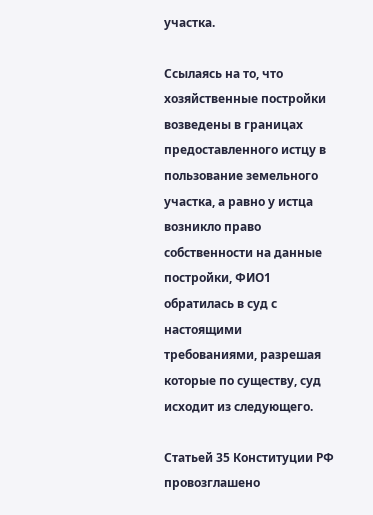участка.

Ссылаясь на то, что хозяйственные постройки возведены в границах предоставленного истцу в пользование земельного участка, а равно у истца возникло право собственности на данные постройки, ФИО1 обратилась в суд с настоящими требованиями, разрешая которые по существу, суд исходит из следующего.

Статьей 35 Конституции РФ провозглашено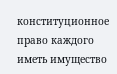конституционное право каждого иметь имущество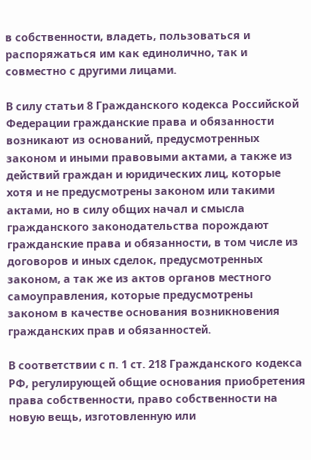в собственности, владеть, пользоваться и распоряжаться им как единолично, так и совместно с другими лицами.

В силу статьи 8 Гражданского кодекса Российской Федерации гражданские права и обязанности возникают из оснований, предусмотренных законом и иными правовыми актами, а также из действий граждан и юридических лиц, которые хотя и не предусмотрены законом или такими актами, но в силу общих начал и смысла гражданского законодательства порождают гражданские права и обязанности, в том числе из договоров и иных сделок, предусмотренных законом, а так же из актов органов местного самоуправления, которые предусмотрены законом в качестве основания возникновения гражданских прав и обязанностей.

В соответствии с п. 1 ст. 218 Гражданского кодекса РФ, регулирующей общие основания приобретения права собственности, право собственности на новую вещь, изготовленную или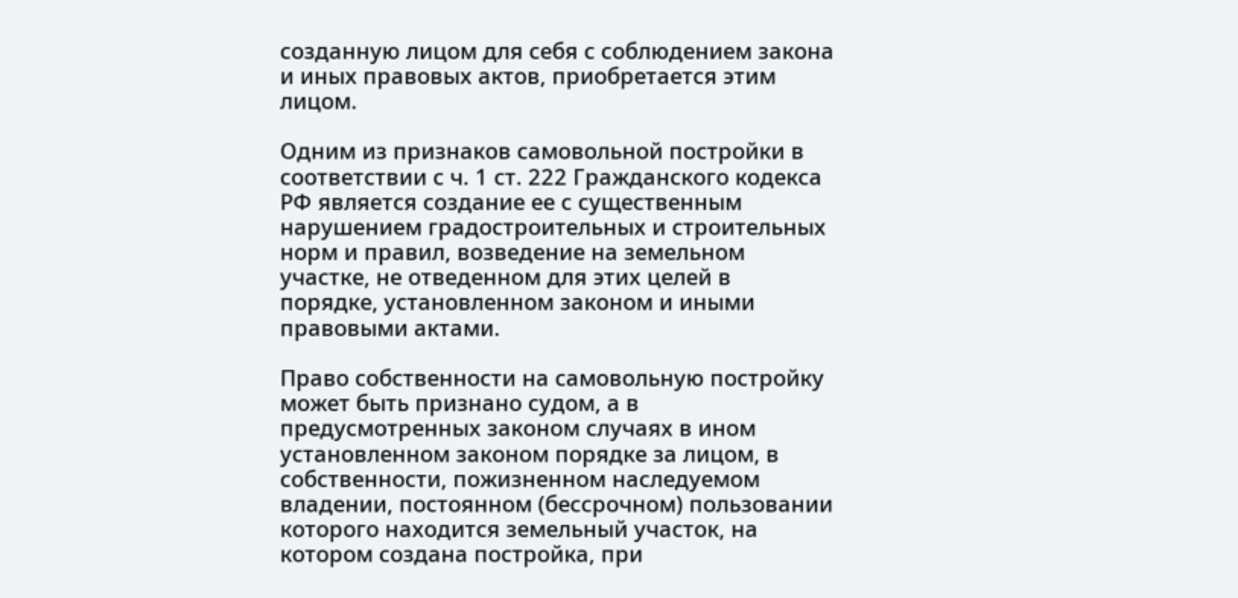созданную лицом для себя с соблюдением закона и иных правовых актов, приобретается этим лицом.

Одним из признаков самовольной постройки в соответствии с ч. 1 ст. 222 Гражданского кодекса РФ является создание ее с существенным нарушением градостроительных и строительных норм и правил, возведение на земельном участке, не отведенном для этих целей в порядке, установленном законом и иными правовыми актами.

Право собственности на самовольную постройку может быть признано судом, а в предусмотренных законом случаях в ином установленном законом порядке за лицом, в собственности, пожизненном наследуемом владении, постоянном (бессрочном) пользовании которого находится земельный участок, на котором создана постройка, при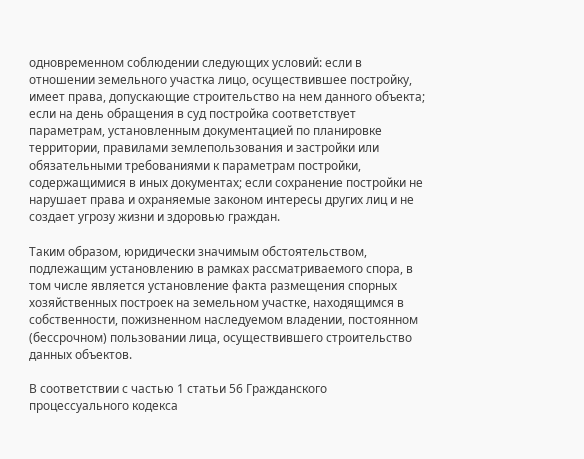одновременном соблюдении следующих условий: если в отношении земельного участка лицо, осуществившее постройку, имеет права, допускающие строительство на нем данного объекта; если на день обращения в суд постройка соответствует параметрам, установленным документацией по планировке территории, правилами землепользования и застройки или обязательными требованиями к параметрам постройки, содержащимися в иных документах; если сохранение постройки не нарушает права и охраняемые законом интересы других лиц и не создает угрозу жизни и здоровью граждан.

Таким образом, юридически значимым обстоятельством, подлежащим установлению в рамках рассматриваемого спора, в том числе является установление факта размещения спорных хозяйственных построек на земельном участке, находящимся в собственности, пожизненном наследуемом владении, постоянном (бессрочном) пользовании лица, осуществившего строительство данных объектов.

В соответствии с частью 1 статьи 56 Гражданского процессуального кодекса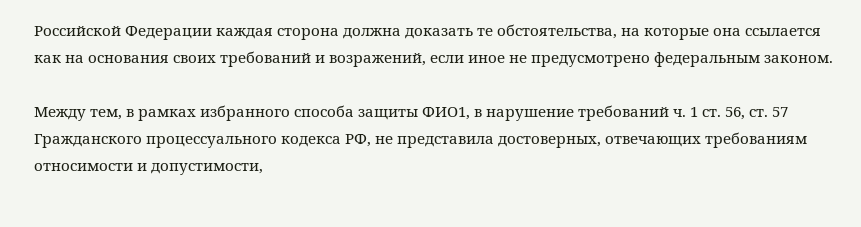Российской Федерации каждая сторона должна доказать те обстоятельства, на которые она ссылается как на основания своих требований и возражений, если иное не предусмотрено федеральным законом.

Между тем, в рамках избранного способа защиты ФИО1, в нарушение требований ч. 1 ст. 56, ст. 57 Гражданского процессуального кодекса РФ, не представила достоверных, отвечающих требованиям относимости и допустимости,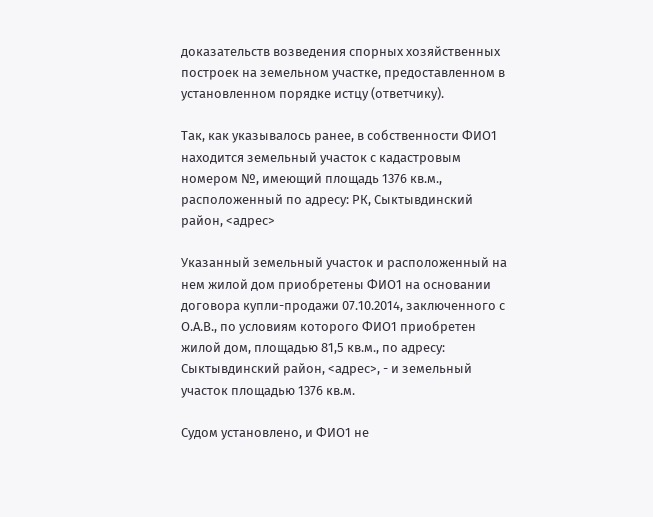доказательств возведения спорных хозяйственных построек на земельном участке, предоставленном в установленном порядке истцу (ответчику).

Так, как указывалось ранее, в собственности ФИО1 находится земельный участок с кадастровым номером №, имеющий площадь 1376 кв.м., расположенный по адресу: РК, Сыктывдинский район, <адрес>

Указанный земельный участок и расположенный на нем жилой дом приобретены ФИО1 на основании договора купли-продажи 07.10.2014, заключенного с О.А.В., по условиям которого ФИО1 приобретен жилой дом, площадью 81,5 кв.м., по адресу: Сыктывдинский район, <адрес>, - и земельный участок площадью 1376 кв.м.

Судом установлено, и ФИО1 не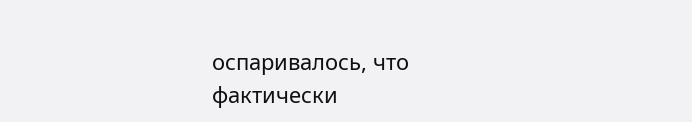оспаривалось, что фактически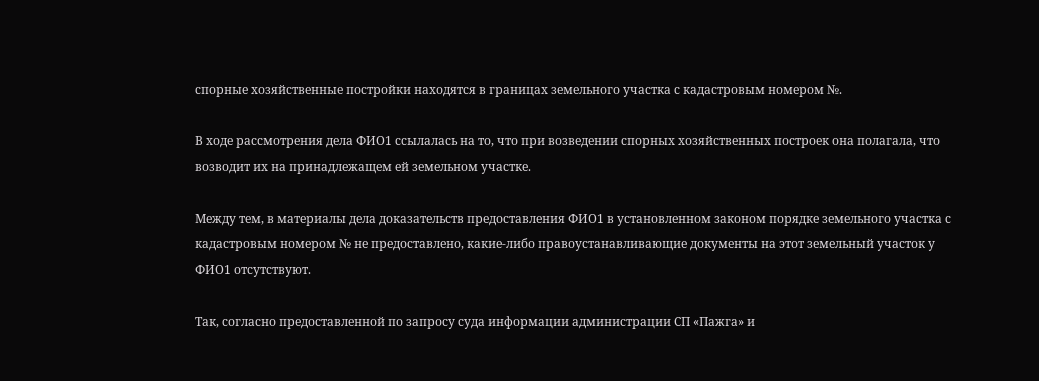спорные хозяйственные постройки находятся в границах земельного участка с кадастровым номером №.

В ходе рассмотрения дела ФИО1 ссылалась на то, что при возведении спорных хозяйственных построек она полагала, что возводит их на принадлежащем ей земельном участке.

Между тем, в материалы дела доказательств предоставления ФИО1 в установленном законом порядке земельного участка с кадастровым номером № не предоставлено, какие-либо правоустанавливающие документы на этот земельный участок у ФИО1 отсутствуют.

Так, согласно предоставленной по запросу суда информации администрации СП «Пажга» и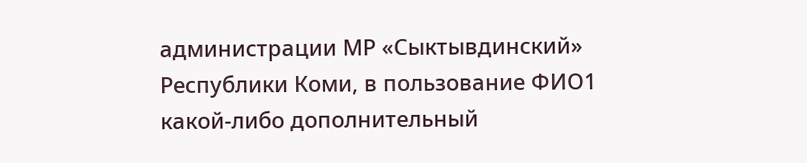администрации МР «Сыктывдинский» Республики Коми, в пользование ФИО1 какой-либо дополнительный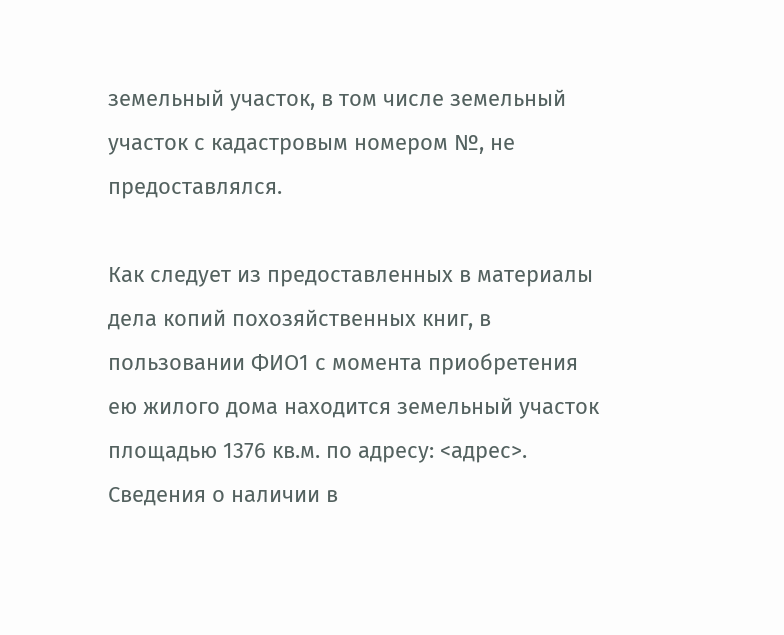земельный участок, в том числе земельный участок с кадастровым номером №, не предоставлялся.

Как следует из предоставленных в материалы дела копий похозяйственных книг, в пользовании ФИО1 с момента приобретения ею жилого дома находится земельный участок площадью 1376 кв.м. по адресу: <адрес>. Сведения о наличии в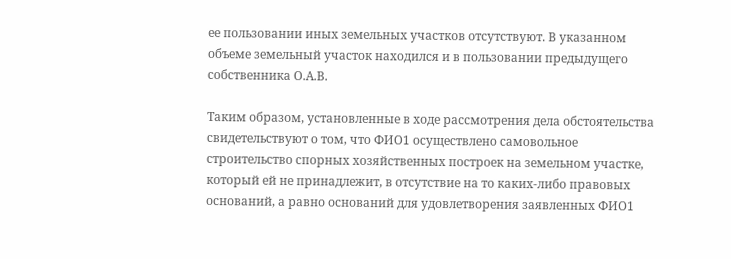ее пользовании иных земельных участков отсутствуют. В указанном объеме земельный участок находился и в пользовании предыдущего собственника О.А.В.

Таким образом, установленные в ходе рассмотрения дела обстоятельства свидетельствуют о том, что ФИО1 осуществлено самовольное строительство спорных хозяйственных построек на земельном участке, который ей не принадлежит, в отсутствие на то каких-либо правовых оснований, а равно оснований для удовлетворения заявленных ФИО1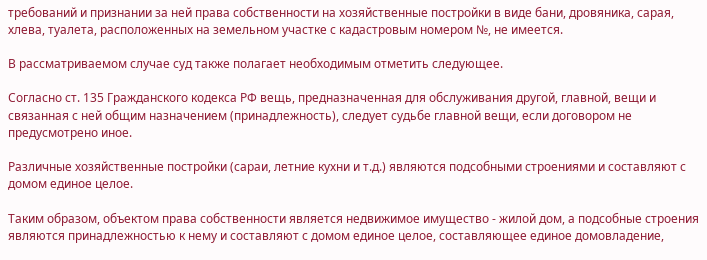требований и признании за ней права собственности на хозяйственные постройки в виде бани, дровяника, сарая, хлева, туалета, расположенных на земельном участке с кадастровым номером №, не имеется.

В рассматриваемом случае суд также полагает необходимым отметить следующее.

Согласно ст. 135 Гражданского кодекса РФ вещь, предназначенная для обслуживания другой, главной, вещи и связанная с ней общим назначением (принадлежность), следует судьбе главной вещи, если договором не предусмотрено иное.

Различные хозяйственные постройки (сараи, летние кухни и т.д.) являются подсобными строениями и составляют с домом единое целое.

Таким образом, объектом права собственности является недвижимое имущество - жилой дом, а подсобные строения являются принадлежностью к нему и составляют с домом единое целое, составляющее единое домовладение,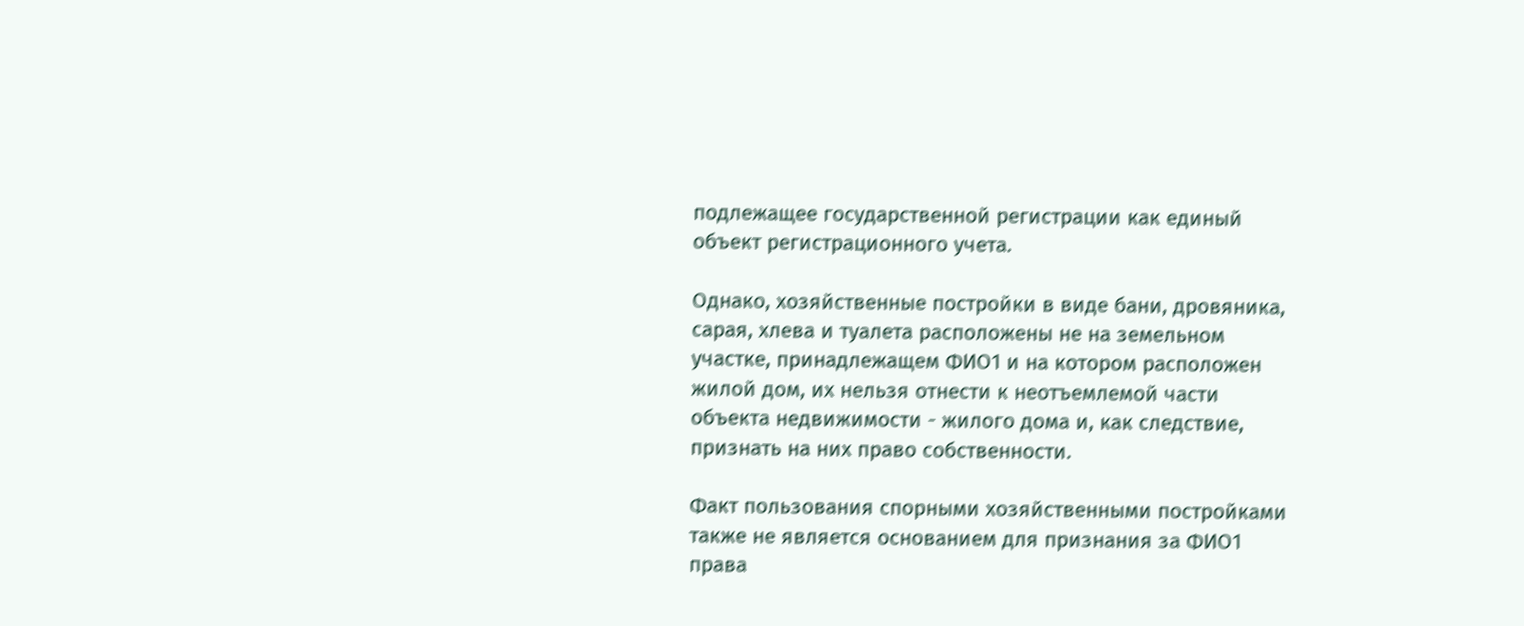подлежащее государственной регистрации как единый объект регистрационного учета.

Однако, хозяйственные постройки в виде бани, дровяника, сарая, хлева и туалета расположены не на земельном участке, принадлежащем ФИО1 и на котором расположен жилой дом, их нельзя отнести к неотъемлемой части объекта недвижимости - жилого дома и, как следствие, признать на них право собственности.

Факт пользования спорными хозяйственными постройками также не является основанием для признания за ФИО1 права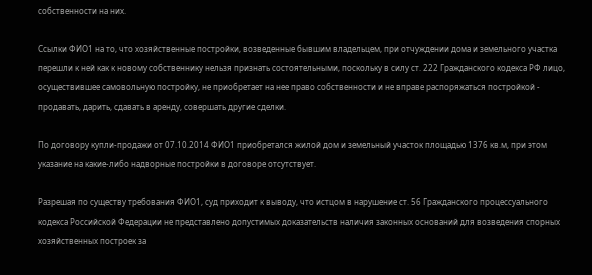собственности на них.

Ссылки ФИО1 на то, что хозяйственные постройки, возведенные бывшим владельцем, при отчуждении дома и земельного участка перешли к ней как к новому собственнику нельзя признать состоятельными, поскольку в силу ст. 222 Гражданского кодекса РФ лицо, осуществившее самовольную постройку, не приобретает на нее право собственности и не вправе распоряжаться постройкой - продавать, дарить, сдавать в аренду, совершать другие сделки.

По договору купли-продажи от 07.10.2014 ФИО1 приобретался жилой дом и земельный участок площадью 1376 кв.м, при этом указание на какие-либо надворные постройки в договоре отсутствует.

Разрешая по существу требования ФИО1, суд приходит к выводу, что истцом в нарушение ст. 56 Гражданского процессуального кодекса Российской Федерации не представлено допустимых доказательств наличия законных оснований для возведения спорных хозяйственных построек за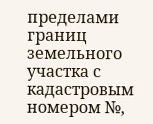пределами границ земельного участка с кадастровым номером №,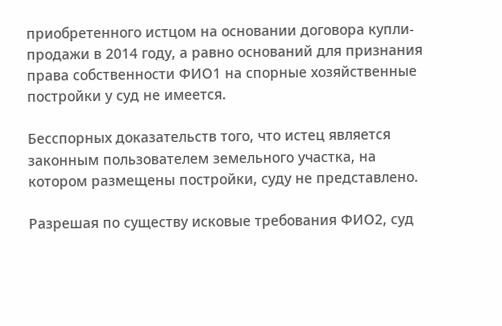приобретенного истцом на основании договора купли-продажи в 2014 году, а равно оснований для признания права собственности ФИО1 на спорные хозяйственные постройки у суд не имеется.

Бесспорных доказательств того, что истец является законным пользователем земельного участка, на котором размещены постройки, суду не представлено.

Разрешая по существу исковые требования ФИО2, суд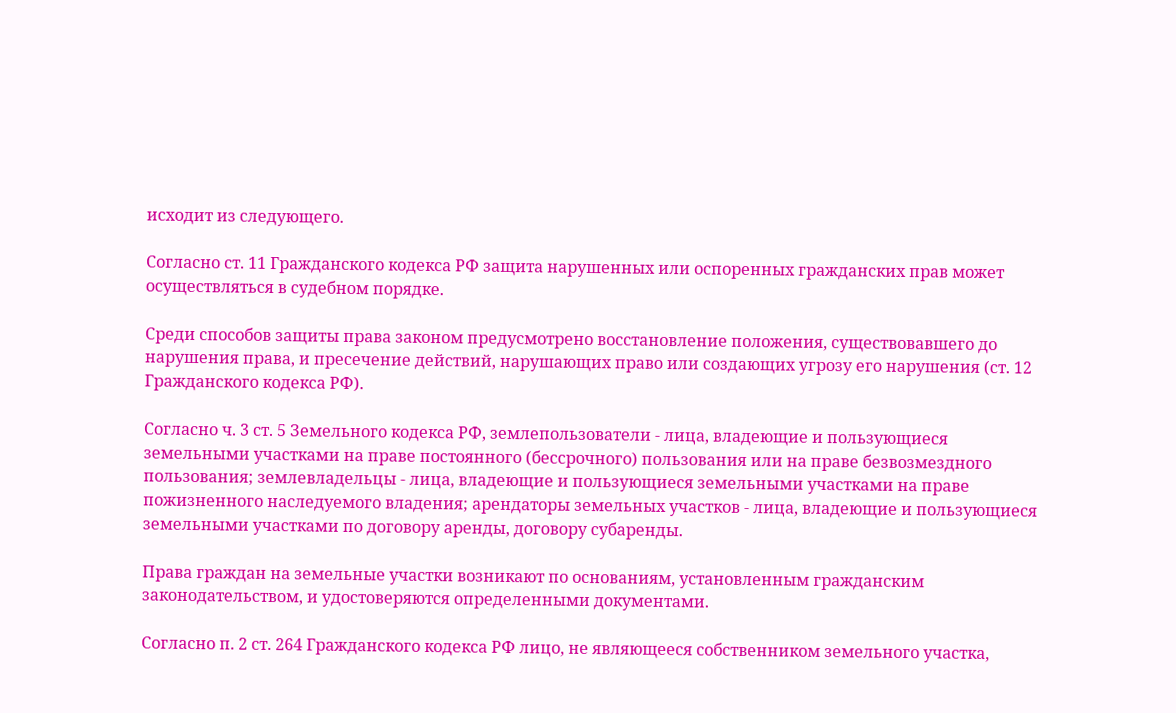исходит из следующего.

Согласно ст. 11 Гражданского кодекса РФ защита нарушенных или оспоренных гражданских прав может осуществляться в судебном порядке.

Среди способов защиты права законом предусмотрено восстановление положения, существовавшего до нарушения права, и пресечение действий, нарушающих право или создающих угрозу его нарушения (ст. 12 Гражданского кодекса РФ).

Согласно ч. 3 ст. 5 Земельного кодекса РФ, землепользователи - лица, владеющие и пользующиеся земельными участками на праве постоянного (бессрочного) пользования или на праве безвозмездного пользования; землевладельцы - лица, владеющие и пользующиеся земельными участками на праве пожизненного наследуемого владения; арендаторы земельных участков - лица, владеющие и пользующиеся земельными участками по договору аренды, договору субаренды.

Права граждан на земельные участки возникают по основаниям, установленным гражданским законодательством, и удостоверяются определенными документами.

Согласно п. 2 ст. 264 Гражданского кодекса РФ лицо, не являющееся собственником земельного участка,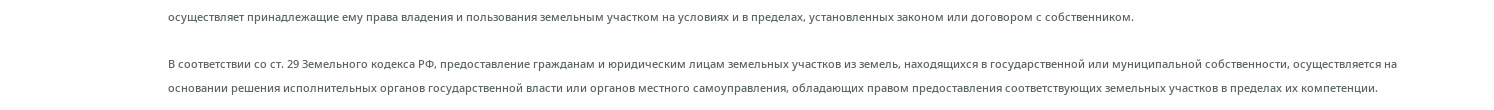осуществляет принадлежащие ему права владения и пользования земельным участком на условиях и в пределах, установленных законом или договором с собственником.

В соответствии со ст. 29 Земельного кодекса РФ, предоставление гражданам и юридическим лицам земельных участков из земель, находящихся в государственной или муниципальной собственности, осуществляется на основании решения исполнительных органов государственной власти или органов местного самоуправления, обладающих правом предоставления соответствующих земельных участков в пределах их компетенции.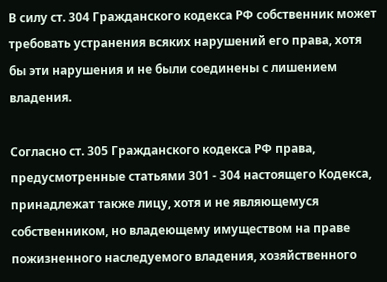В силу ст. 304 Гражданского кодекса РФ собственник может требовать устранения всяких нарушений его права, хотя бы эти нарушения и не были соединены с лишением владения.

Согласно ст. 305 Гражданского кодекса РФ права, предусмотренные статьями 301 - 304 настоящего Кодекса, принадлежат также лицу, хотя и не являющемуся собственником, но владеющему имуществом на праве пожизненного наследуемого владения, хозяйственного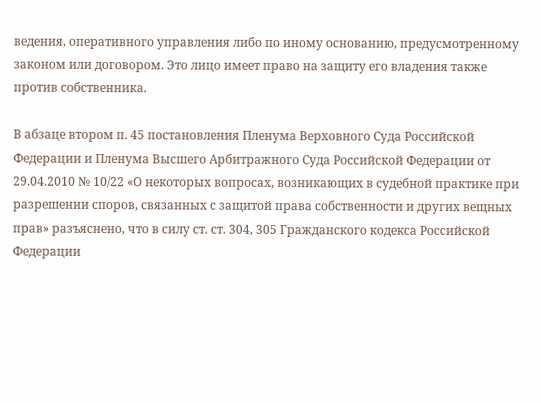ведения, оперативного управления либо по иному основанию, предусмотренному законом или договором. Это лицо имеет право на защиту его владения также против собственника.

В абзаце втором п. 45 постановления Пленума Верховного Суда Российской Федерации и Пленума Высшего Арбитражного Суда Российской Федерации от 29.04.2010 № 10/22 «О некоторых вопросах, возникающих в судебной практике при разрешении споров, связанных с защитой права собственности и других вещных прав» разъяснено, что в силу ст. ст. 304, 305 Гражданского кодекса Российской Федерации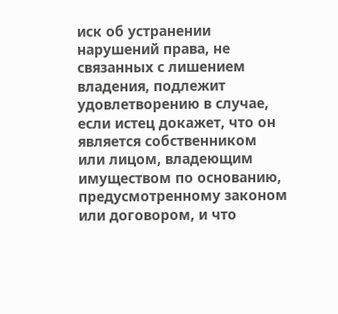иск об устранении нарушений права, не связанных с лишением владения, подлежит удовлетворению в случае, если истец докажет, что он является собственником или лицом, владеющим имуществом по основанию, предусмотренному законом или договором, и что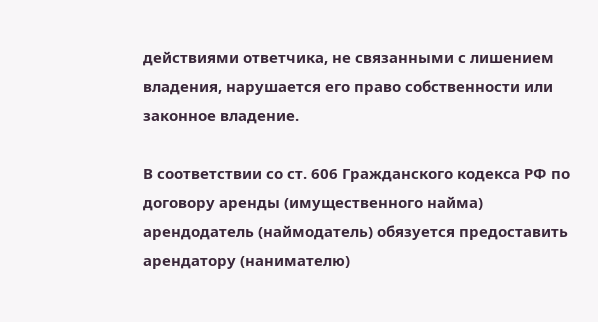действиями ответчика, не связанными с лишением владения, нарушается его право собственности или законное владение.

В соответствии со ст. 606 Гражданского кодекса РФ по договору аренды (имущественного найма) арендодатель (наймодатель) обязуется предоставить арендатору (нанимателю)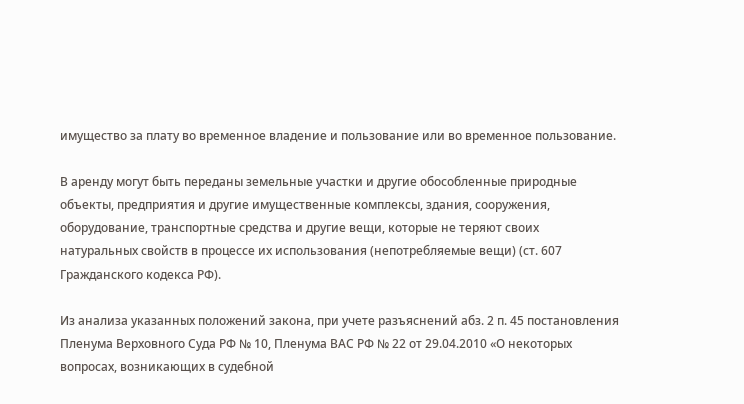имущество за плату во временное владение и пользование или во временное пользование.

В аренду могут быть переданы земельные участки и другие обособленные природные объекты, предприятия и другие имущественные комплексы, здания, сооружения, оборудование, транспортные средства и другие вещи, которые не теряют своих натуральных свойств в процессе их использования (непотребляемые вещи) (ст. 607 Гражданского кодекса РФ).

Из анализа указанных положений закона, при учете разъяснений абз. 2 п. 45 постановления Пленума Верховного Суда РФ № 10, Пленума ВАС РФ № 22 от 29.04.2010 «О некоторых вопросах, возникающих в судебной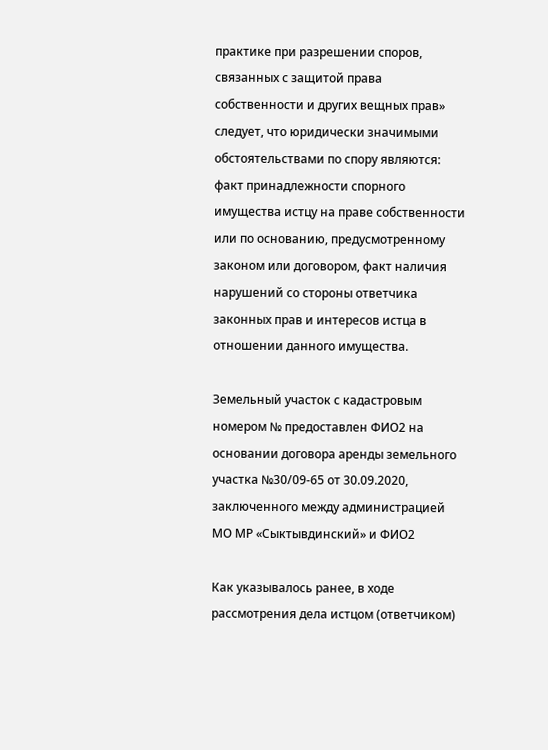практике при разрешении споров, связанных с защитой права собственности и других вещных прав» следует, что юридически значимыми обстоятельствами по спору являются: факт принадлежности спорного имущества истцу на праве собственности или по основанию, предусмотренному законом или договором, факт наличия нарушений со стороны ответчика законных прав и интересов истца в отношении данного имущества.

Земельный участок с кадастровым номером № предоставлен ФИО2 на основании договора аренды земельного участка №30/09-65 от 30.09.2020, заключенного между администрацией МО МР «Сыктывдинский» и ФИО2

Как указывалось ранее, в ходе рассмотрения дела истцом (ответчиком)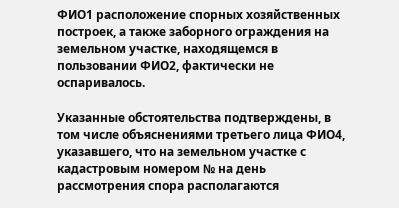ФИО1 расположение спорных хозяйственных построек, а также заборного ограждения на земельном участке, находящемся в пользовании ФИО2, фактически не оспаривалось.

Указанные обстоятельства подтверждены, в том числе объяснениями третьего лица ФИО4, указавшего, что на земельном участке с кадастровым номером № на день рассмотрения спора располагаются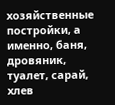хозяйственные постройки, а именно, баня, дровяник, туалет, сарай, хлев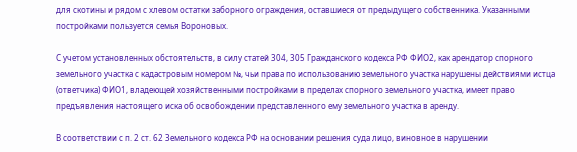для скотины и рядом с хлевом остатки заборного ограждения, оставшиеся от предыдущего собственника. Указанными постройками пользуется семья Вороновых.

С учетом установленных обстоятельств, в силу статей 304, 305 Гражданского кодекса РФ ФИО2, как арендатор спорного земельного участка с кадастровым номером №, чьи права по использованию земельного участка нарушены действиями истца (ответчика) ФИО1, владеющей хозяйственными постройками в пределах спорного земельного участка, имеет право предъявления настоящего иска об освобождении представленного ему земельного участка в аренду.

В соответствии с п. 2 ст. 62 Земельного кодекса РФ на основании решения суда лицо, виновное в нарушении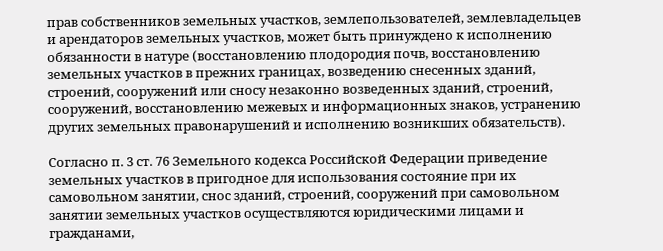прав собственников земельных участков, землепользователей, землевладельцев и арендаторов земельных участков, может быть принуждено к исполнению обязанности в натуре (восстановлению плодородия почв, восстановлению земельных участков в прежних границах, возведению снесенных зданий, строений, сооружений или сносу незаконно возведенных зданий, строений, сооружений, восстановлению межевых и информационных знаков, устранению других земельных правонарушений и исполнению возникших обязательств).

Согласно п. 3 ст. 76 Земельного кодекса Российской Федерации приведение земельных участков в пригодное для использования состояние при их самовольном занятии, снос зданий, строений, сооружений при самовольном занятии земельных участков осуществляются юридическими лицами и гражданами,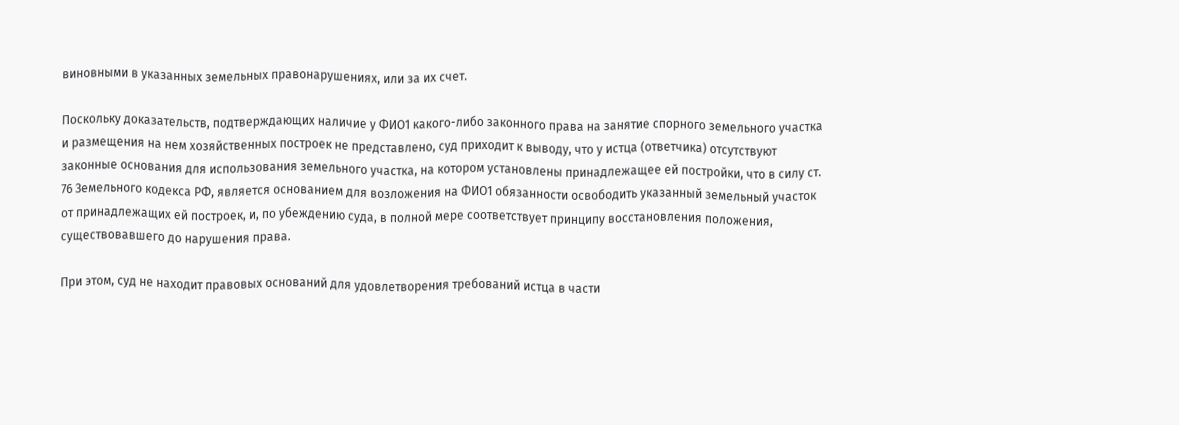виновными в указанных земельных правонарушениях, или за их счет.

Поскольку доказательств, подтверждающих наличие у ФИО1 какого-либо законного права на занятие спорного земельного участка и размещения на нем хозяйственных построек не представлено, суд приходит к выводу, что у истца (ответчика) отсутствуют законные основания для использования земельного участка, на котором установлены принадлежащее ей постройки, что в силу ст. 76 Земельного кодекса РФ, является основанием для возложения на ФИО1 обязанности освободить указанный земельный участок от принадлежащих ей построек, и, по убеждению суда, в полной мере соответствует принципу восстановления положения, существовавшего до нарушения права.

При этом, суд не находит правовых оснований для удовлетворения требований истца в части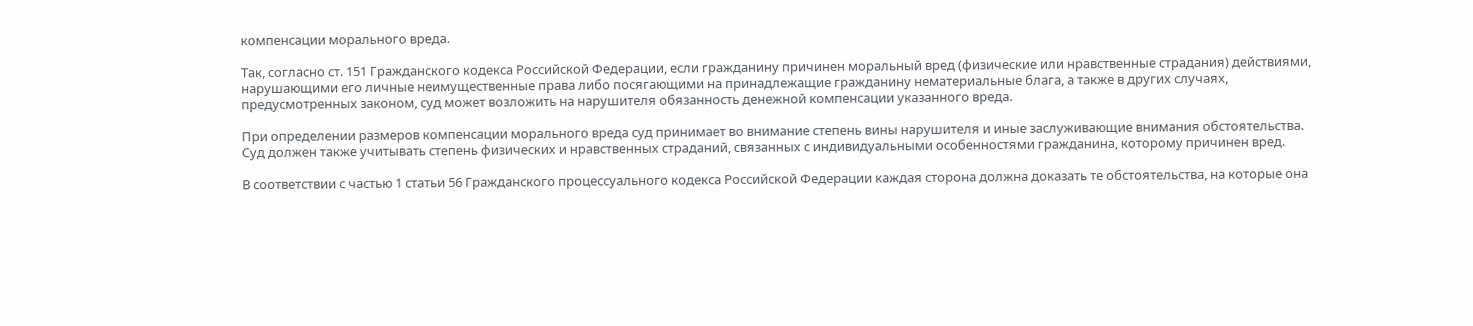компенсации морального вреда.

Так, согласно ст. 151 Гражданского кодекса Российской Федерации, если гражданину причинен моральный вред (физические или нравственные страдания) действиями, нарушающими его личные неимущественные права либо посягающими на принадлежащие гражданину нематериальные блага, а также в других случаях, предусмотренных законом, суд может возложить на нарушителя обязанность денежной компенсации указанного вреда.

При определении размеров компенсации морального вреда суд принимает во внимание степень вины нарушителя и иные заслуживающие внимания обстоятельства. Суд должен также учитывать степень физических и нравственных страданий, связанных с индивидуальными особенностями гражданина, которому причинен вред.

В соответствии с частью 1 статьи 56 Гражданского процессуального кодекса Российской Федерации каждая сторона должна доказать те обстоятельства, на которые она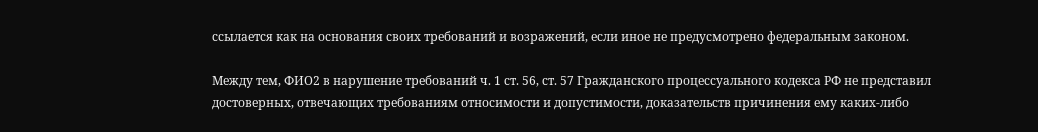ссылается как на основания своих требований и возражений, если иное не предусмотрено федеральным законом.

Между тем, ФИО2 в нарушение требований ч. 1 ст. 56, ст. 57 Гражданского процессуального кодекса РФ не представил достоверных, отвечающих требованиям относимости и допустимости, доказательств причинения ему каких-либо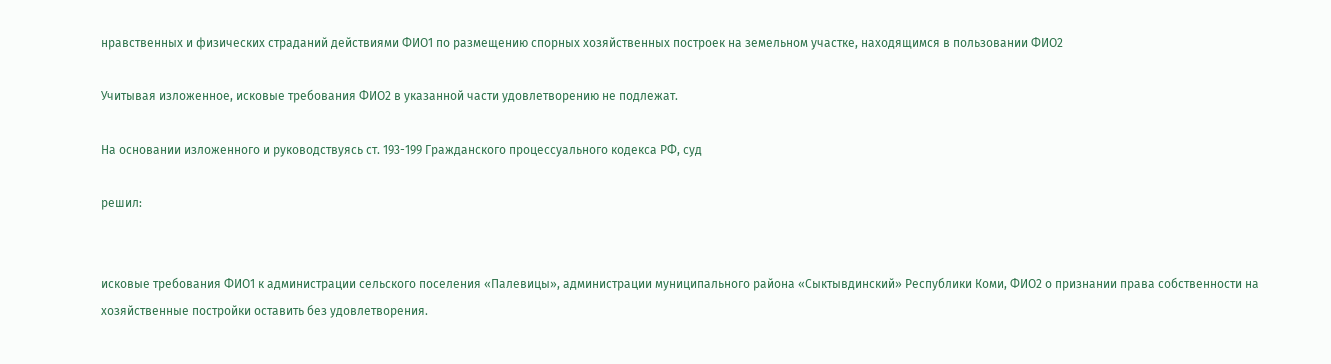нравственных и физических страданий действиями ФИО1 по размещению спорных хозяйственных построек на земельном участке, находящимся в пользовании ФИО2

Учитывая изложенное, исковые требования ФИО2 в указанной части удовлетворению не подлежат.

На основании изложенного и руководствуясь ст. 193-199 Гражданского процессуального кодекса РФ, суд

решил:


исковые требования ФИО1 к администрации сельского поселения «Палевицы», администрации муниципального района «Сыктывдинский» Республики Коми, ФИО2 о признании права собственности на хозяйственные постройки оставить без удовлетворения.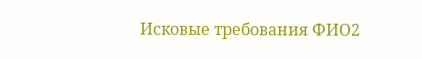Исковые требования ФИО2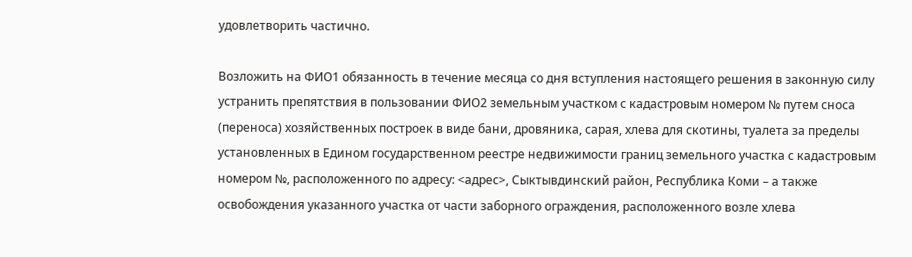удовлетворить частично.

Возложить на ФИО1 обязанность в течение месяца со дня вступления настоящего решения в законную силу устранить препятствия в пользовании ФИО2 земельным участком с кадастровым номером № путем сноса (переноса) хозяйственных построек в виде бани, дровяника, сарая, хлева для скотины, туалета за пределы установленных в Едином государственном реестре недвижимости границ земельного участка с кадастровым номером №, расположенного по адресу: <адрес>, Сыктывдинский район, Республика Коми – а также освобождения указанного участка от части заборного ограждения, расположенного возле хлева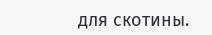для скотины.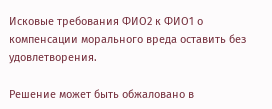Исковые требования ФИО2 к ФИО1 о компенсации морального вреда оставить без удовлетворения.

Решение может быть обжаловано в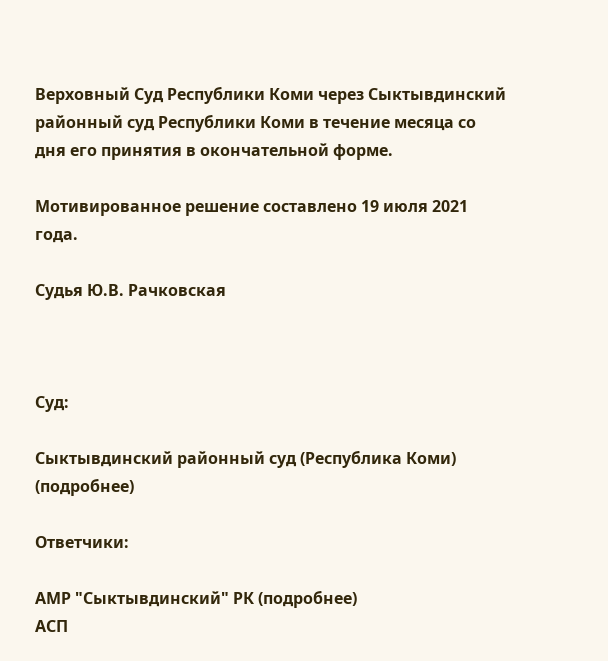Верховный Суд Республики Коми через Сыктывдинский районный суд Республики Коми в течение месяца со дня его принятия в окончательной форме.

Мотивированное решение составлено 19 июля 2021 года.

Судья Ю.В. Рачковская



Суд:

Сыктывдинский районный суд (Республика Коми) (подробнее)

Ответчики:

АМР "Сыктывдинский" РК (подробнее)
АСП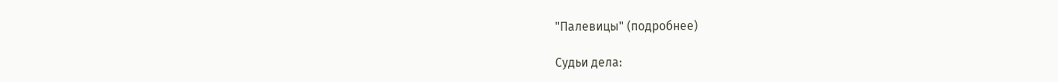"Палевицы" (подробнее)

Судьи дела: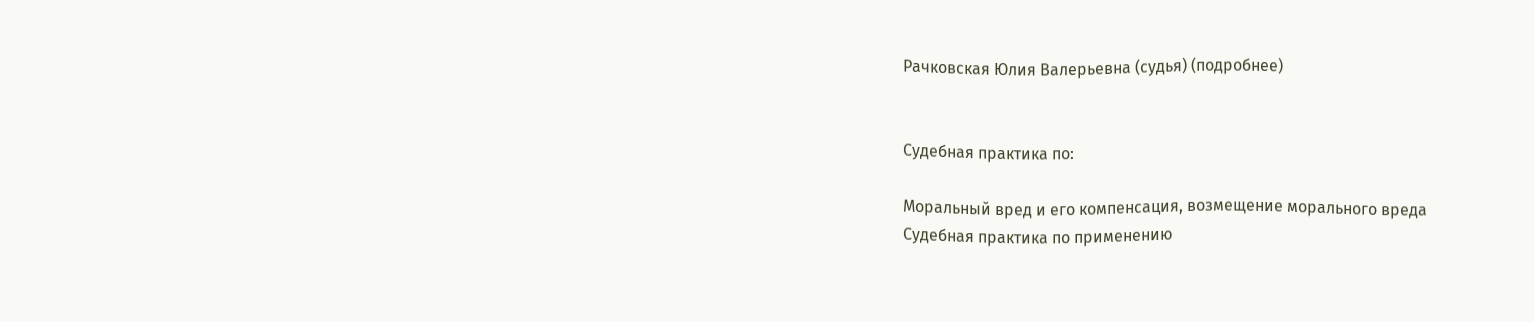Рачковская Юлия Валерьевна (судья) (подробнее)


Судебная практика по:

Моральный вред и его компенсация, возмещение морального вреда
Судебная практика по применению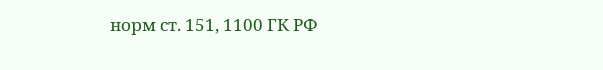норм ст. 151, 1100 ГК РФ